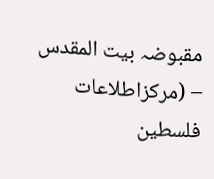مقبوضہ بیت المقدس – (مرکزاطلاعات فلسطین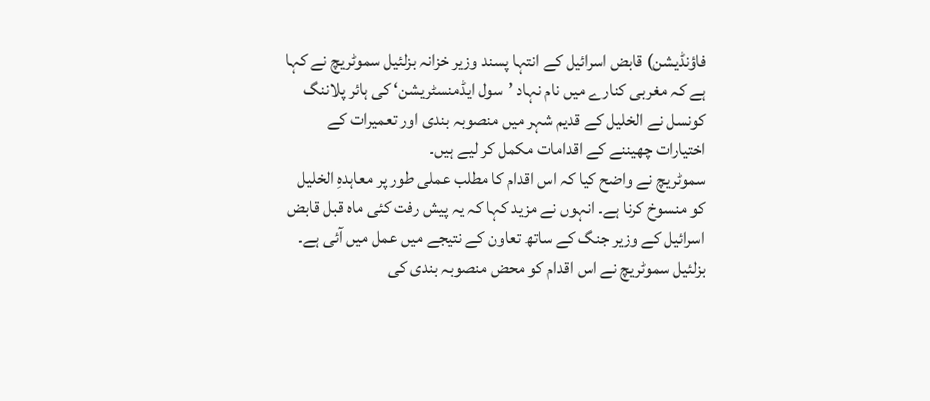فاؤنڈیشن) قابض اسرائیل کے انتہا پسند وزیر خزانہ بزلئیل سموٹریچ نے کہا ہے کہ مغربی کنارے میں نام نہاد ’سول ایڈمنسٹریشن‘ کی ہائر پلاننگ کونسل نے الخلیل کے قدیم شہر میں منصوبہ بندی اور تعمیرات کے اختیارات چھیننے کے اقدامات مکمل کر لیے ہیں۔
سموٹریچ نے واضح کیا کہ اس اقدام کا مطلب عملی طور پر معاہدہِ الخلیل کو منسوخ کرنا ہے۔ انہوں نے مزید کہا کہ یہ پیش رفت کئی ماہ قبل قابض اسرائیل کے وزیر جنگ کے ساتھ تعاون کے نتیجے میں عمل میں آئی ہے۔
بزلئیل سموٹریچ نے اس اقدام کو محض منصوبہ بندی کی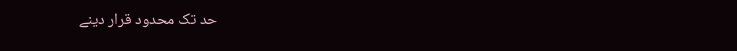حد تک محدود قرار دینے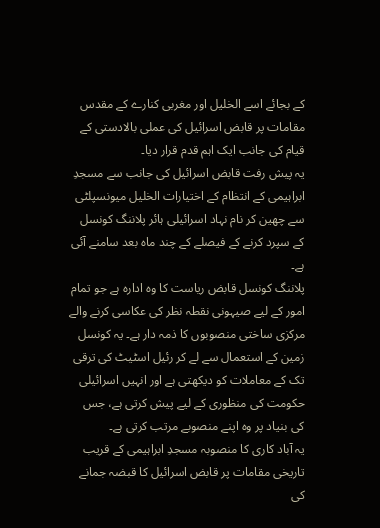کے بجائے اسے الخلیل اور مغربی کنارے کے مقدس مقامات پر قابض اسرائیل کی عملی بالادستی کے قیام کی جانب ایک اہم قدم قرار دیا۔
یہ پیش رفت قابض اسرائیل کی جانب سے مسجدِ ابراہیمی کے انتظام کے اختیارات الخلیل میونسپلٹی سے چھین کر نام نہاد اسرائیلی ہائر پلاننگ کونسل کے سپرد کرنے کے فیصلے کے چند ماہ بعد سامنے آئی ہے۔
پلاننگ کونسل قابض ریاست کا وہ ادارہ ہے جو تمام امور کے لیے صیہونی نقطہ نظر کی عکاسی کرنے والے مرکزی ساختی منصوبوں کا ذمہ دار ہے۔ یہ کونسل زمین کے استعمال سے لے کر رئیل اسٹیٹ کی ترقی تک کے معاملات کو دیکھتی ہے اور انہیں اسرائیلی حکومت کی منظوری کے لیے پیش کرتی ہے، جس کی بنیاد پر وہ اپنے منصوبے مرتب کرتی ہے۔
یہ آباد کاری کا منصوبہ مسجدِ ابراہیمی کے قریب تاریخی مقامات پر قابض اسرائیل کا قبضہ جمانے کی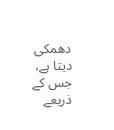دھمکی دیتا ہے، جس کے ذریعے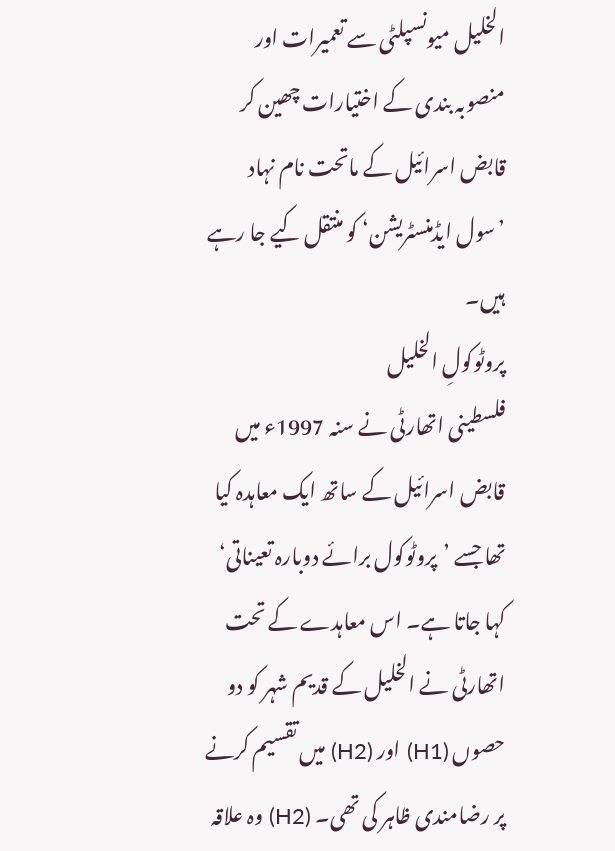الخلیل میونسپلٹی سے تعمیرات اور منصوبہ بندی کے اختیارات چھین کر قابض اسرائیل کے ماتحت نام نہاد ’سول ایڈمنسٹریشن‘ کو منتقل کیے جا رہے ہیں۔
پروٹوکولِ الخلیل
فلسطینی اتھارٹی نے سنہ 1997ء میں قابض اسرائیل کے ساتھ ایک معاہدہ کیا تھا جسے ’پروٹوکول برائے دوبارہ تعیناتی‘ کہا جاتا ہے۔ اس معاہدے کے تحت اتھارٹی نے الخلیل کے قدیم شہر کو دو حصوں (H1) اور (H2) میں تقسیم کرنے پر رضامندی ظاہر کی تھی۔ (H2) وہ علاقہ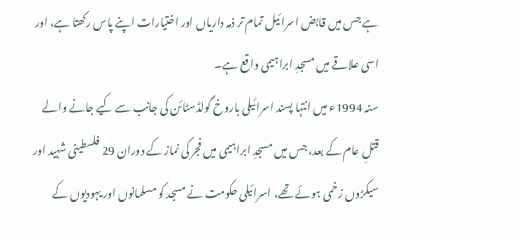ہے جس میں قابض اسرائیل تمام تر ذمہ داریاں اور اختیارات اپنے پاس رکھتا ہے، اور اسی علاقے میں مسجدِ ابراہیمی واقع ہے۔
سنہ 1994ء میں انتہا پسند اسرائیلی باروخ گولڈسٹائن کی جانب سے کیے جانے والے قتلِ عام کے بعد، جس میں مسجدِ ابراہیمی میں فجر کی نماز کے دوران 29 فلسطینی شہید اور سیکڑوں زخمی ہوئے تھے، اسرائیلی حکومت نے مسجد کو مسلمانوں اور یہودیوں کے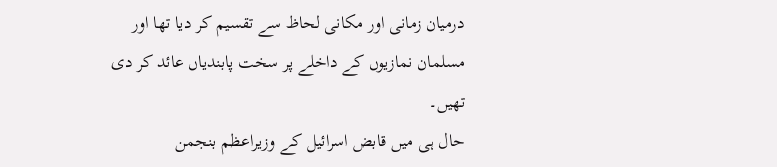درمیان زمانی اور مکانی لحاظ سے تقسیم کر دیا تھا اور مسلمان نمازیوں کے داخلے پر سخت پابندیاں عائد کر دی تھیں۔
حال ہی میں قابض اسرائیل کے وزیراعظم بنجمن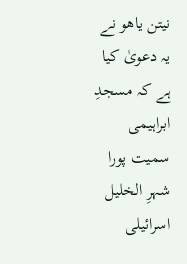نیتن یاھو نے یہ دعویٰ کیا ہے کہ مسجدِ ابراہیمی سمیت پورا شہرِ الخلیل اسرائیلی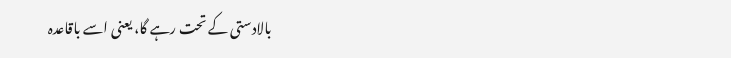بالادستی کے تحت رہے گا، یعنی اسے باقاعدہ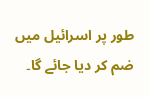طور پر اسرائیل میں ضم کر دیا جائے گا۔